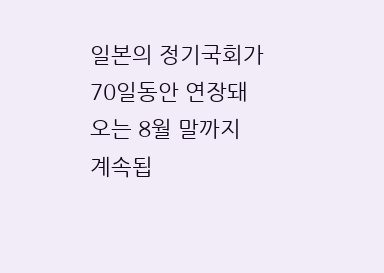일본의 정기국회가 70일동안 연장돼 오는 8월 말까지 계속됩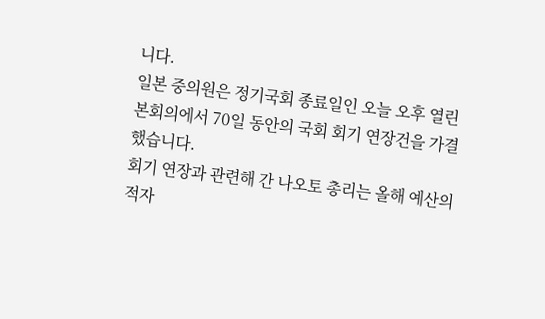니다.
일본 중의원은 정기국회 종료일인 오늘 오후 열린 본회의에서 70일 동안의 국회 회기 연장건을 가결했습니다.
회기 연장과 관련해 간 나오토 총리는 올해 예산의 적자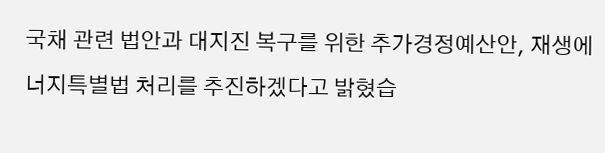국채 관련 법안과 대지진 복구를 위한 추가경정예산안, 재생에너지특별법 처리를 추진하겠다고 밝혔습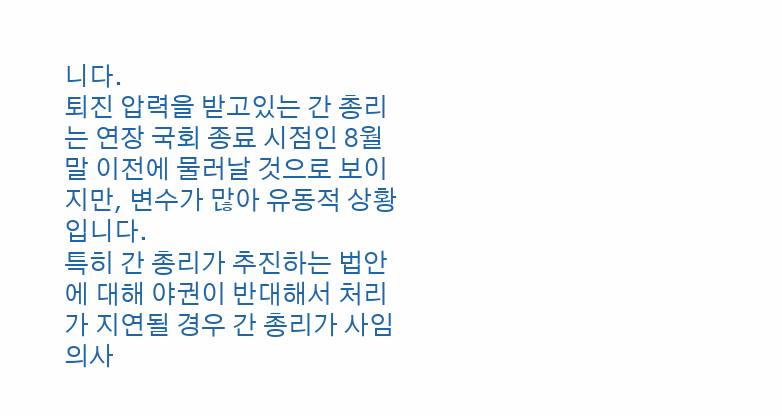니다.
퇴진 압력을 받고있는 간 총리는 연장 국회 종료 시점인 8월 말 이전에 물러날 것으로 보이지만, 변수가 많아 유동적 상황입니다.
특히 간 총리가 추진하는 법안에 대해 야권이 반대해서 처리가 지연될 경우 간 총리가 사임 의사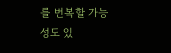를 번복할 가능성도 있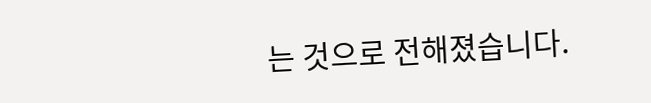는 것으로 전해졌습니다.